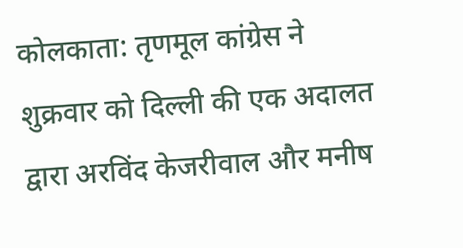कोलकाता: तृणमूल कांग्रेस ने शुक्रवार को दिल्ली की एक अदालत द्वारा अरविंद केजरीवाल और मनीष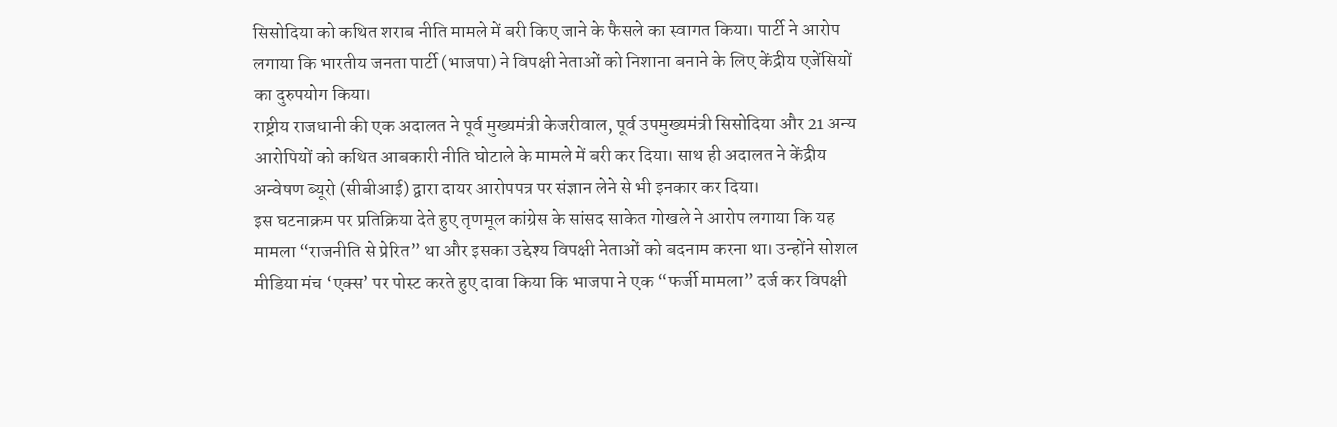सिसोदिया को कथित शराब नीति मामले में बरी किए जाने के फैसले का स्वागत किया। पार्टी ने आरोप लगाया कि भारतीय जनता पार्टी (भाजपा) ने विपक्षी नेताओं को निशाना बनाने के लिए केंद्रीय एजेंसियों का दुरुपयोग किया।
राष्ट्रीय राजधानी की एक अदालत ने पूर्व मुख्यमंत्री केजरीवाल, पूर्व उपमुख्यमंत्री सिसोदिया और 21 अन्य आरोपियों को कथित आबकारी नीति घोटाले के मामले में बरी कर दिया। साथ ही अदालत ने केंद्रीय अन्वेषण ब्यूरो (सीबीआई) द्वारा दायर आरोपपत्र पर संज्ञान लेने से भी इनकार कर दिया।
इस घटनाक्रम पर प्रतिक्रिया देते हुए तृणमूल कांग्रेस के सांसद साकेत गोखले ने आरोप लगाया कि यह मामला “राजनीति से प्रेरित” था और इसका उद्देश्य विपक्षी नेताओं को बदनाम करना था। उन्होंने सोशल मीडिया मंच ‘एक्स’ पर पोस्ट करते हुए दावा किया कि भाजपा ने एक “फर्जी मामला” दर्ज कर विपक्षी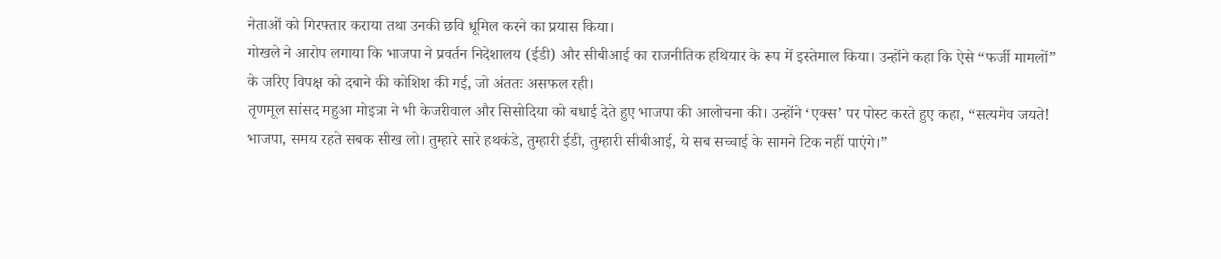नेताओं को गिरफ्तार कराया तथा उनकी छवि धूमिल करने का प्रयास किया।
गोखले ने आरोप लगाया कि भाजपा ने प्रवर्तन निदेशालय (ईडी) और सीबीआई का राजनीतिक हथियार के रूप में इस्तेमाल किया। उन्होंने कहा कि ऐसे “फर्जी मामलों” के जरिए विपक्ष को दबाने की कोशिश की गई, जो अंततः असफल रही।
तृणमूल सांसद महुआ मोइत्रा ने भी केजरीवाल और सिसोदिया को बधाई देते हुए भाजपा की आलोचना की। उन्होंने ‘एक्स’ पर पोस्ट करते हुए कहा, “सत्यमेव जयते! भाजपा, समय रहते सबक सीख लो। तुम्हारे सारे हथकंडे, तुम्हारी ईडी, तुम्हारी सीबीआई, ये सब सच्चाई के सामने टिक नहीं पाएंगे।”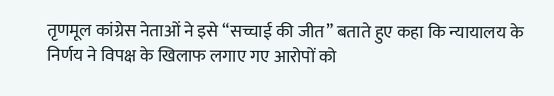तृणमूल कांग्रेस नेताओं ने इसे “सच्चाई की जीत” बताते हुए कहा कि न्यायालय के निर्णय ने विपक्ष के खिलाफ लगाए गए आरोपों को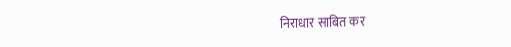निराधार साबित कर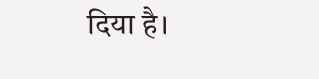दिया है।